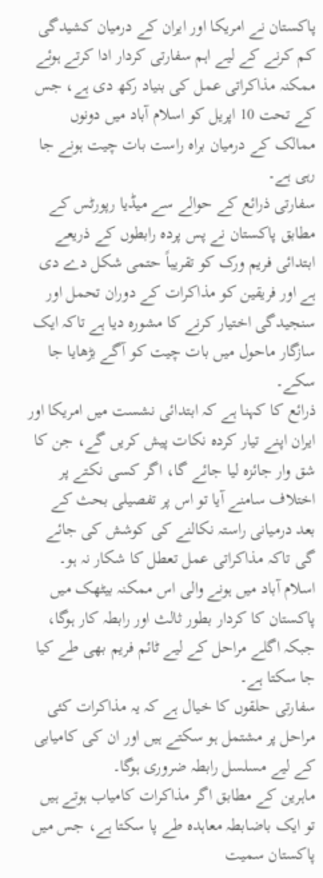پاکستان نے امریکا اور ایران کے درمیان کشیدگی کم کرنے کے لیے اہم سفارتی کردار ادا کرتے ہوئے ممکنہ مذاکراتی عمل کی بنیاد رکھ دی ہے، جس کے تحت 10 اپریل کو اسلام آباد میں دونوں ممالک کے درمیان براہ راست بات چیت ہونے جا رہی ہے۔
سفارتی ذرائع کے حوالے سے میڈیا رپورٹس کے مطابق پاکستان نے پس پردہ رابطوں کے ذریعے ابتدائی فریم ورک کو تقریباً حتمی شکل دے دی ہے اور فریقین کو مذاکرات کے دوران تحمل اور سنجیدگی اختیار کرنے کا مشورہ دیا ہے تاکہ ایک سازگار ماحول میں بات چیت کو آگے بڑھایا جا سکے۔
ذرائع کا کہنا ہے کہ ابتدائی نشست میں امریکا اور ایران اپنے تیار کردہ نکات پیش کریں گے، جن کا شق وار جائزہ لیا جائے گا، اگر کسی نکتے پر اختلاف سامنے آیا تو اس پر تفصیلی بحث کے بعد درمیانی راستہ نکالنے کی کوشش کی جائے گی تاکہ مذاکراتی عمل تعطل کا شکار نہ ہو۔
اسلام آباد میں ہونے والی اس ممکنہ بیٹھک میں پاکستان کا کردار بطور ثالث اور رابطہ کار ہوگا، جبکہ اگلے مراحل کے لیے ٹائم فریم بھی طے کیا جا سکتا ہے۔
سفارتی حلقوں کا خیال ہے کہ یہ مذاکرات کئی مراحل پر مشتمل ہو سکتے ہیں اور ان کی کامیابی کے لیے مسلسل رابطہ ضروری ہوگا۔
ماہرین کے مطابق اگر مذاکرات کامیاب ہوتے ہیں تو ایک باضابطہ معاہدہ طے پا سکتا ہے، جس میں پاکستان سمیت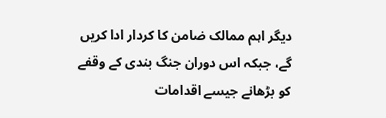دیگر اہم ممالک ضامن کا کردار ادا کریں گے، جبکہ اس دوران جنگ بندی کے وقفے کو بڑھانے جیسے اقدامات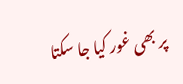پر بھی غور کیا جا سکتا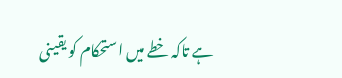ہے تاکہ خطے میں استحکام کو یقینی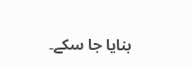بنایا جا سکے۔